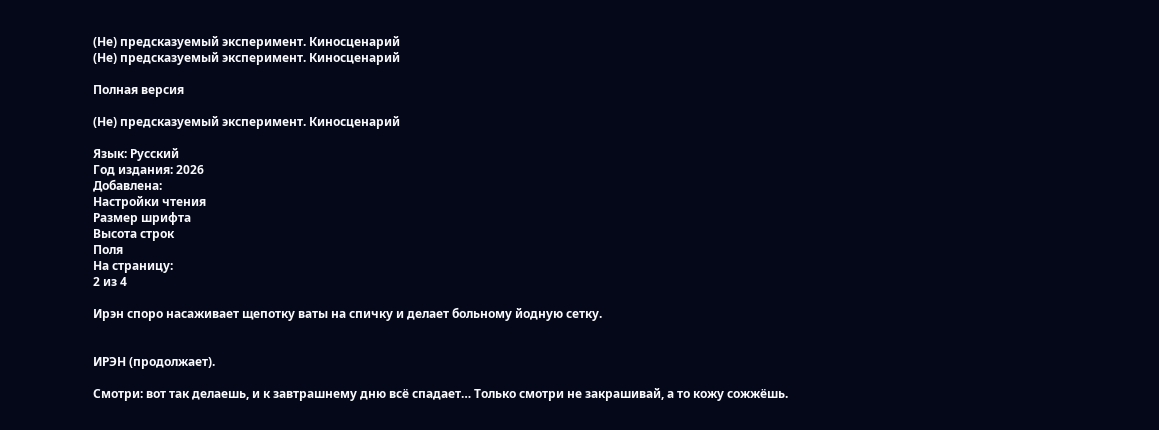(Не) предсказуемый эксперимент. Киносценарий
(Не) предсказуемый эксперимент. Киносценарий

Полная версия

(Не) предсказуемый эксперимент. Киносценарий

Язык: Русский
Год издания: 2026
Добавлена:
Настройки чтения
Размер шрифта
Высота строк
Поля
На страницу:
2 из 4

Ирэн споро насаживает щепотку ваты на спичку и делает больному йодную сетку.


ИРЭН (продолжает).

Смотри: вот так делаешь, и к завтрашнему дню всё спадает… Только смотри не закрашивай, а то кожу сожжёшь.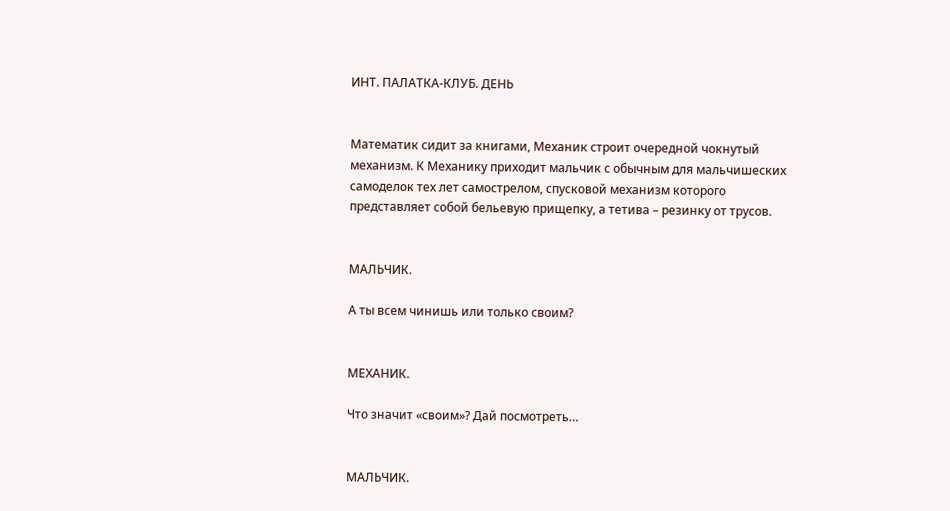ИНТ. ПАЛАТКА-КЛУБ. ДЕНЬ


Математик сидит за книгами, Механик строит очередной чокнутый механизм. К Механику приходит мальчик с обычным для мальчишеских самоделок тех лет самострелом, спусковой механизм которого представляет собой бельевую прищепку, а тетива – резинку от трусов.


МАЛЬЧИК.

А ты всем чинишь или только своим?


МЕХАНИК.

Что значит «своим»? Дай посмотреть…


МАЛЬЧИК.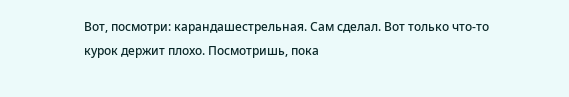Вот, посмотри: карандашестрельная. Сам сделал. Вот только что-то курок держит плохо. Посмотришь, пока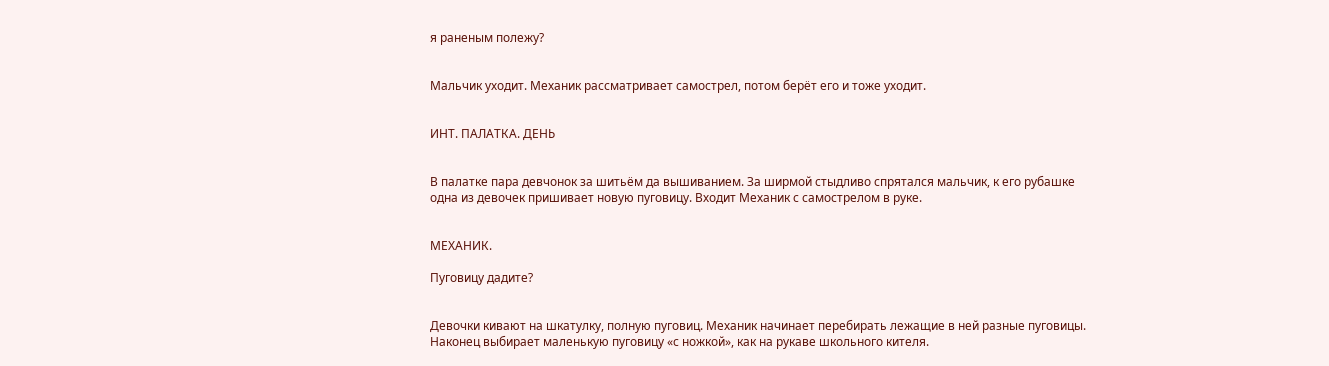я раненым полежу?


Мальчик уходит. Механик рассматривает самострел, потом берёт его и тоже уходит.


ИНТ. ПАЛАТКА. ДЕНЬ


В палатке пара девчонок за шитьём да вышиванием. За ширмой стыдливо спрятался мальчик, к его рубашке одна из девочек пришивает новую пуговицу. Входит Механик с самострелом в руке.


МЕХАНИК.

Пуговицу дадите?


Девочки кивают на шкатулку, полную пуговиц. Механик начинает перебирать лежащие в ней разные пуговицы. Наконец выбирает маленькую пуговицу «с ножкой», как на рукаве школьного кителя.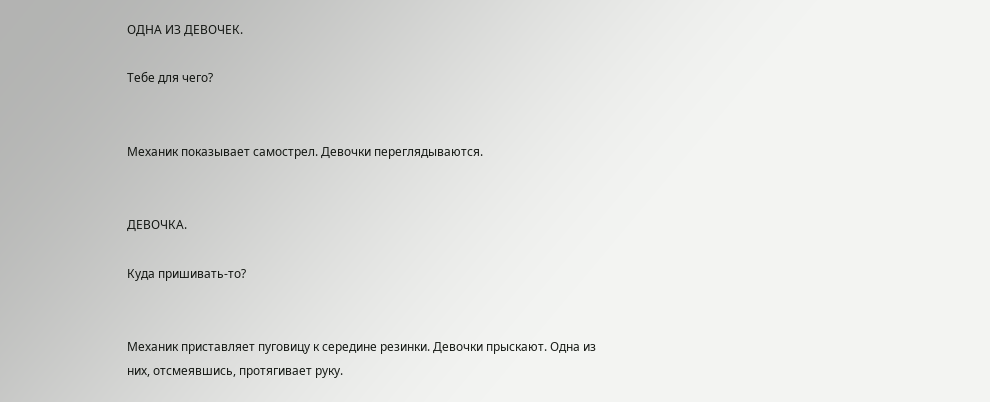ОДНА ИЗ ДЕВОЧЕК.

Тебе для чего?


Механик показывает самострел. Девочки переглядываются.


ДЕВОЧКА.

Куда пришивать-то?


Механик приставляет пуговицу к середине резинки. Девочки прыскают. Одна из них, отсмеявшись, протягивает руку.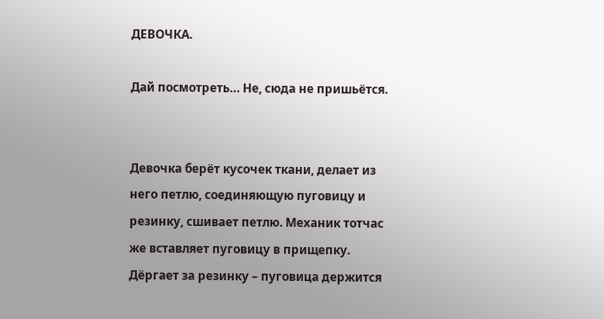ДЕВОЧКА.

Дай посмотреть… Не, сюда не пришьётся.


Девочка берёт кусочек ткани, делает из него петлю, соединяющую пуговицу и резинку, сшивает петлю. Механик тотчас же вставляет пуговицу в прищепку. Дёргает за резинку – пуговица держится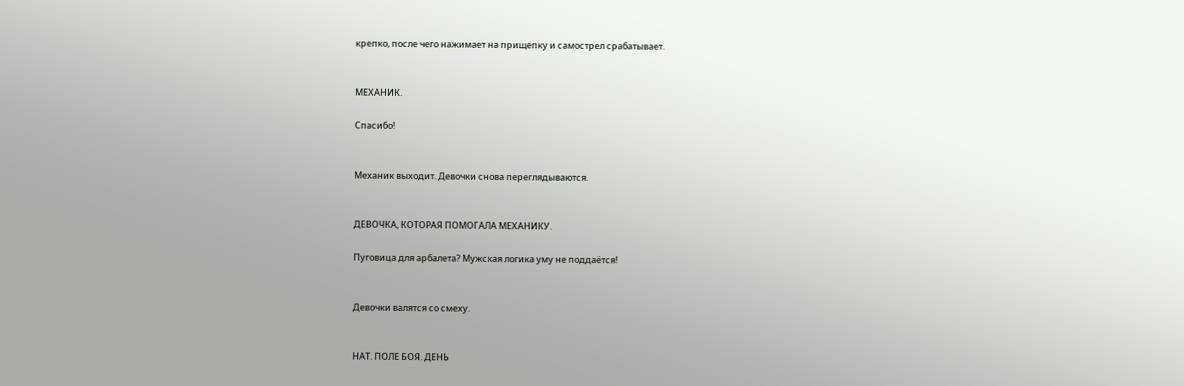крепко, после чего нажимает на прищепку и самострел срабатывает.


МЕХАНИК.

Спасибо!


Механик выходит. Девочки снова переглядываются.


ДЕВОЧКА, КОТОРАЯ ПОМОГАЛА МЕХАНИКУ.

Пуговица для арбалета? Мужская логика уму не поддаётся!


Девочки валятся со смеху.


НАТ. ПОЛЕ БОЯ. ДЕНЬ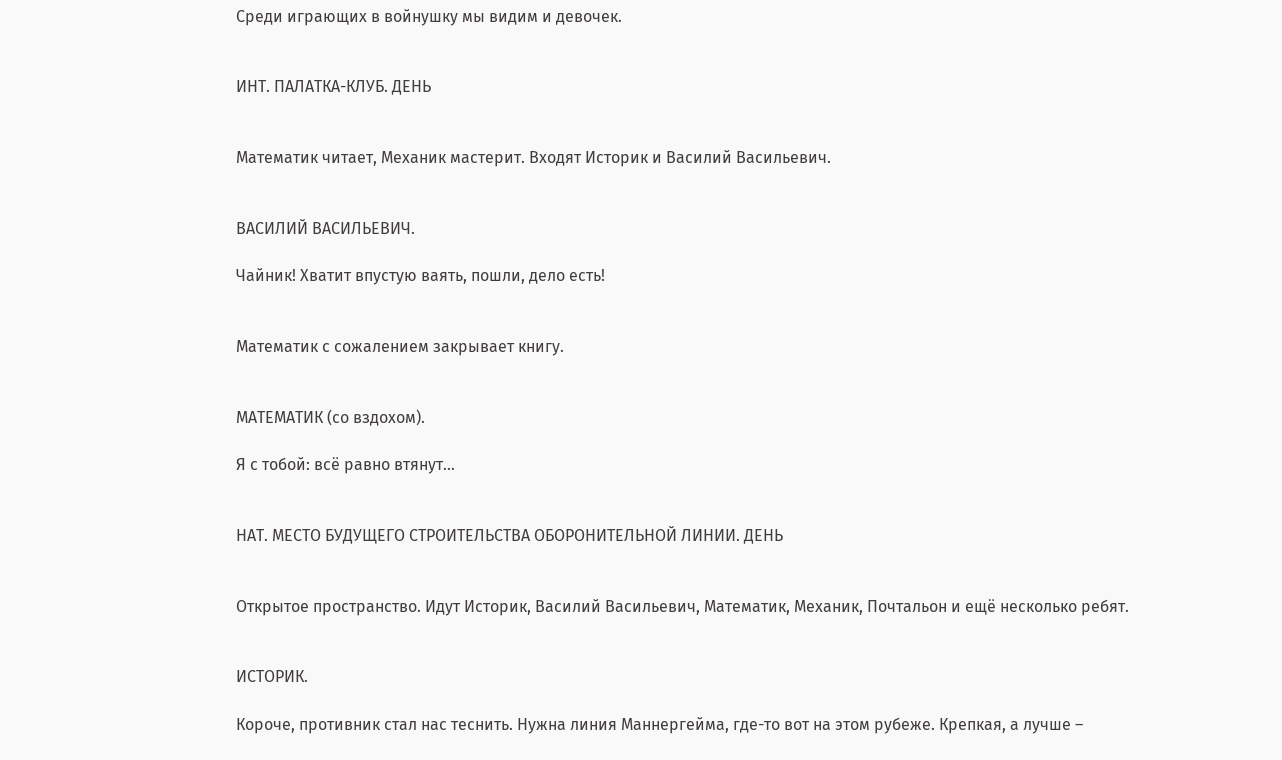Среди играющих в войнушку мы видим и девочек.


ИНТ. ПАЛАТКА-КЛУБ. ДЕНЬ


Математик читает, Механик мастерит. Входят Историк и Василий Васильевич.


ВАСИЛИЙ ВАСИЛЬЕВИЧ.

Чайник! Хватит впустую ваять, пошли, дело есть!


Математик с сожалением закрывает книгу.


МАТЕМАТИК (со вздохом).

Я с тобой: всё равно втянут…


НАТ. МЕСТО БУДУЩЕГО СТРОИТЕЛЬСТВА ОБОРОНИТЕЛЬНОЙ ЛИНИИ. ДЕНЬ


Открытое пространство. Идут Историк, Василий Васильевич, Математик, Механик, Почтальон и ещё несколько ребят.


ИСТОРИК.

Короче, противник стал нас теснить. Нужна линия Маннергейма, где-то вот на этом рубеже. Крепкая, а лучше –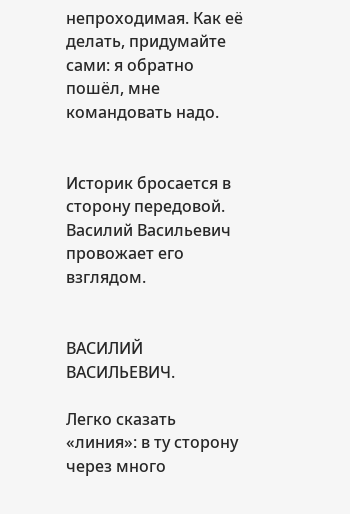непроходимая. Как её делать, придумайте сами: я обратно пошёл, мне командовать надо.


Историк бросается в сторону передовой. Василий Васильевич провожает его взглядом.


ВАСИЛИЙ ВАСИЛЬЕВИЧ.

Легко сказать «линия»: в ту сторону через много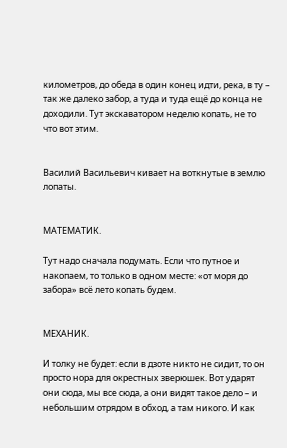километров, до обеда в один конец идти, река, в ту – так же далеко забор, а туда и туда ещё до конца не доходили. Тут экскаватором неделю копать, не то что вот этим.


Василий Васильевич кивает на воткнутые в землю лопаты.


МАТЕМАТИК.

Тут надо сначала подумать. Если что путное и накопаем, то только в одном месте: «от моря до забора» всё лето копать будем.


МЕХАНИК.

И толку не будет: если в дзоте никто не сидит, то он просто нора для окрестных зверюшек. Вот ударят они сюда, мы все сюда, а они видят такое дело – и небольшим отрядом в обход, а там никого. И как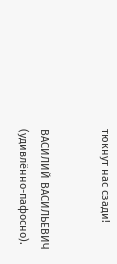тюкнут нас сзади!


ВАСИЛИЙ ВАСИЛЬЕВИЧ (удивлённо-пафосно).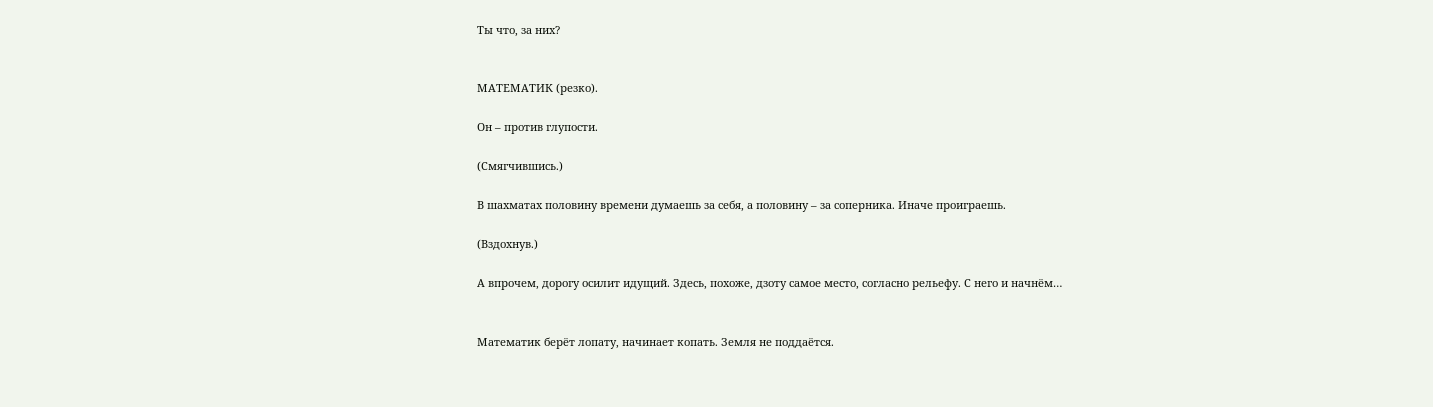Ты что, за них?


МАТЕМАТИК (резко).

Он – против глупости.

(Смягчившись.)

В шахматах половину времени думаешь за себя, а половину – за соперника. Иначе проиграешь.

(Вздохнув.)

А впрочем, дорогу осилит идущий. Здесь, похоже, дзоту самое место, согласно рельефу. С него и начнём…


Математик берёт лопату, начинает копать. Земля не поддаётся.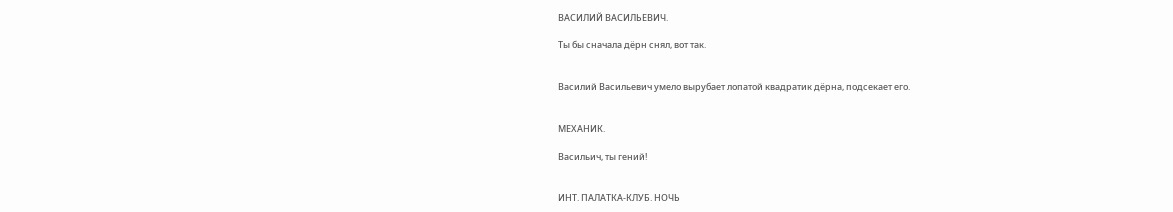ВАСИЛИЙ ВАСИЛЬЕВИЧ.

Ты бы сначала дёрн снял, вот так.


Василий Васильевич умело вырубает лопатой квадратик дёрна, подсекает его.


МЕХАНИК.

Васильич, ты гений!


ИНТ. ПАЛАТКА-КЛУБ. НОЧЬ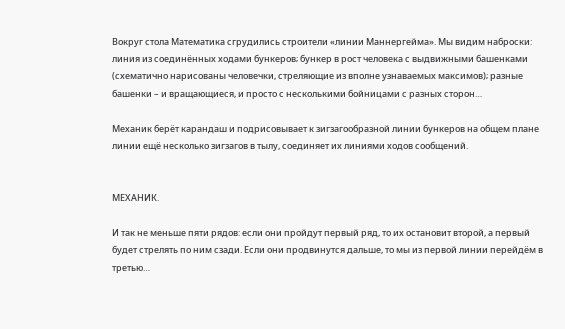Вокруг стола Математика сгрудились строители «линии Маннергейма». Мы видим наброски: линия из соединённых ходами бункеров; бункер в рост человека с выдвижными башенками (схематично нарисованы человечки, стреляющие из вполне узнаваемых максимов); разные башенки – и вращающиеся, и просто с несколькими бойницами с разных сторон…

Механик берёт карандаш и подрисовывает к зигзагообразной линии бункеров на общем плане линии ещё несколько зигзагов в тылу, соединяет их линиями ходов сообщений.


МЕХАНИК.

И так не меньше пяти рядов: если они пройдут первый ряд, то их остановит второй, а первый будет стрелять по ним сзади. Если они продвинутся дальше, то мы из первой линии перейдём в третью…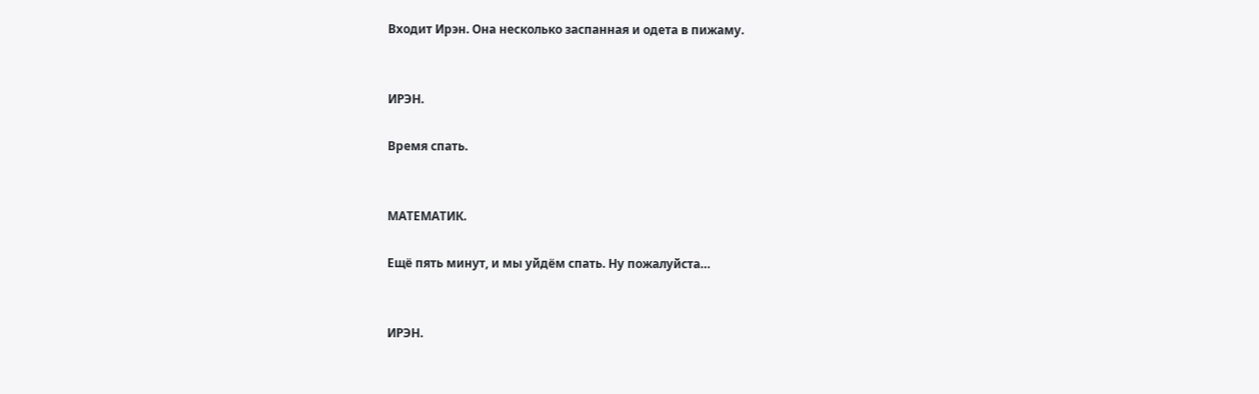Входит Ирэн. Она несколько заспанная и одета в пижаму.


ИРЭН.

Время спать.


МАТЕМАТИК.

Ещё пять минут, и мы уйдём спать. Ну пожалуйста…


ИРЭН.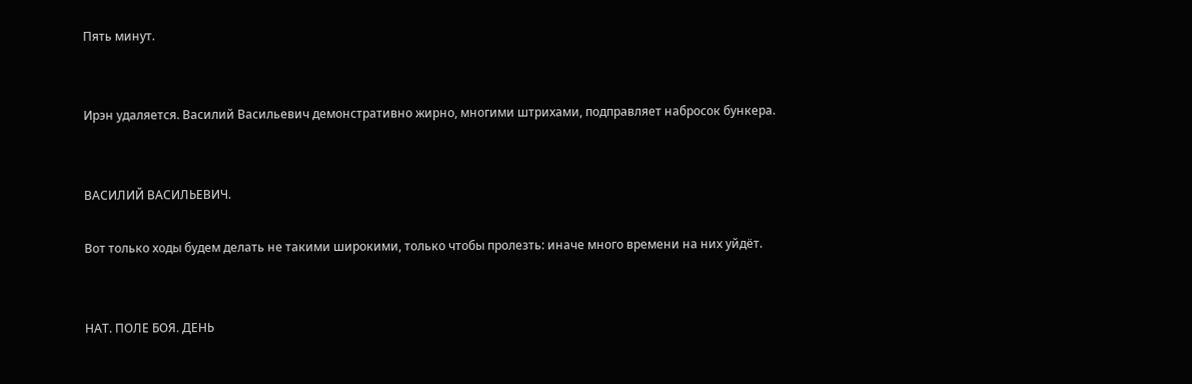Пять минут.


Ирэн удаляется. Василий Васильевич демонстративно жирно, многими штрихами, подправляет набросок бункера.


ВАСИЛИЙ ВАСИЛЬЕВИЧ.

Вот только ходы будем делать не такими широкими, только чтобы пролезть: иначе много времени на них уйдёт.


НАТ. ПОЛЕ БОЯ. ДЕНЬ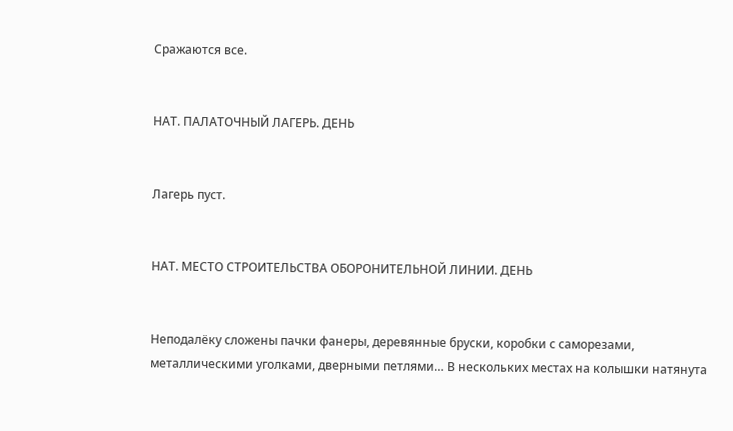Сражаются все.


НАТ. ПАЛАТОЧНЫЙ ЛАГЕРЬ. ДЕНЬ


Лагерь пуст.


НАТ. МЕСТО СТРОИТЕЛЬСТВА ОБОРОНИТЕЛЬНОЙ ЛИНИИ. ДЕНЬ


Неподалёку сложены пачки фанеры, деревянные бруски, коробки с саморезами, металлическими уголками, дверными петлями… В нескольких местах на колышки натянута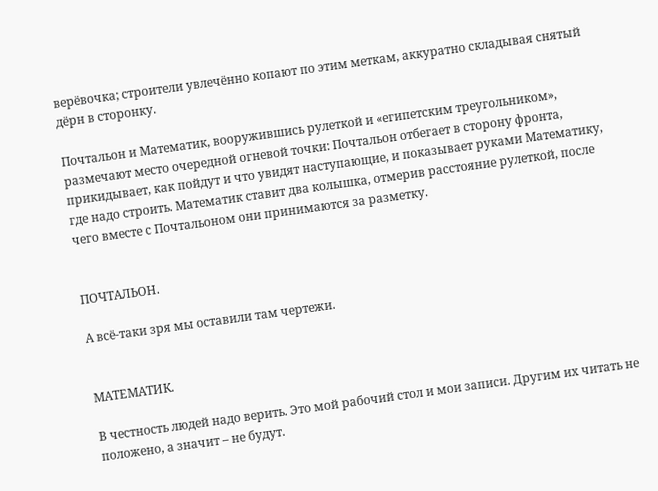верёвочка; строители увлечённо копают по этим меткам, аккуратно складывая снятый дёрн в сторонку.

Почтальон и Математик, вооружившись рулеткой и «египетским треугольником», размечают место очередной огневой точки: Почтальон отбегает в сторону фронта, прикидывает, как пойдут и что увидят наступающие, и показывает руками Математику, где надо строить. Математик ставит два колышка, отмерив расстояние рулеткой, после чего вместе с Почтальоном они принимаются за разметку.


ПОЧТАЛЬОН.

А всё-таки зря мы оставили там чертежи.


МАТЕМАТИК.

В честность людей надо верить. Это мой рабочий стол и мои записи. Другим их читать не положено, а значит – не будут.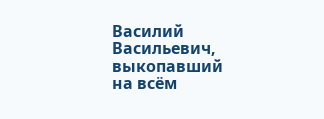Василий Васильевич, выкопавший на всём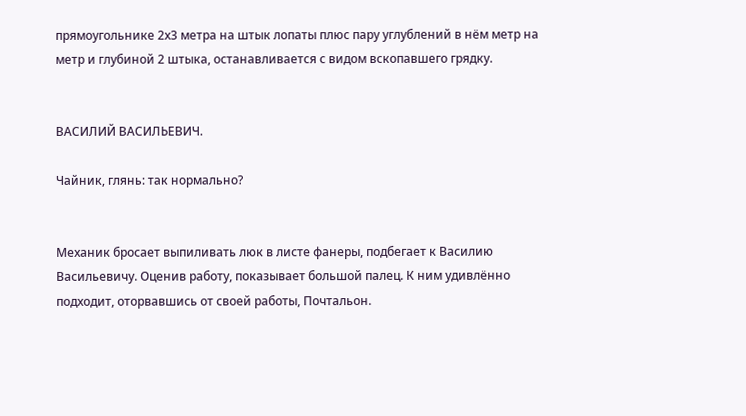прямоугольнике 2х3 метра на штык лопаты плюс пару углублений в нём метр на метр и глубиной 2 штыка, останавливается с видом вскопавшего грядку.


ВАСИЛИЙ ВАСИЛЬЕВИЧ.

Чайник, глянь: так нормально?


Механик бросает выпиливать люк в листе фанеры, подбегает к Василию Васильевичу. Оценив работу, показывает большой палец. К ним удивлённо подходит, оторвавшись от своей работы, Почтальон.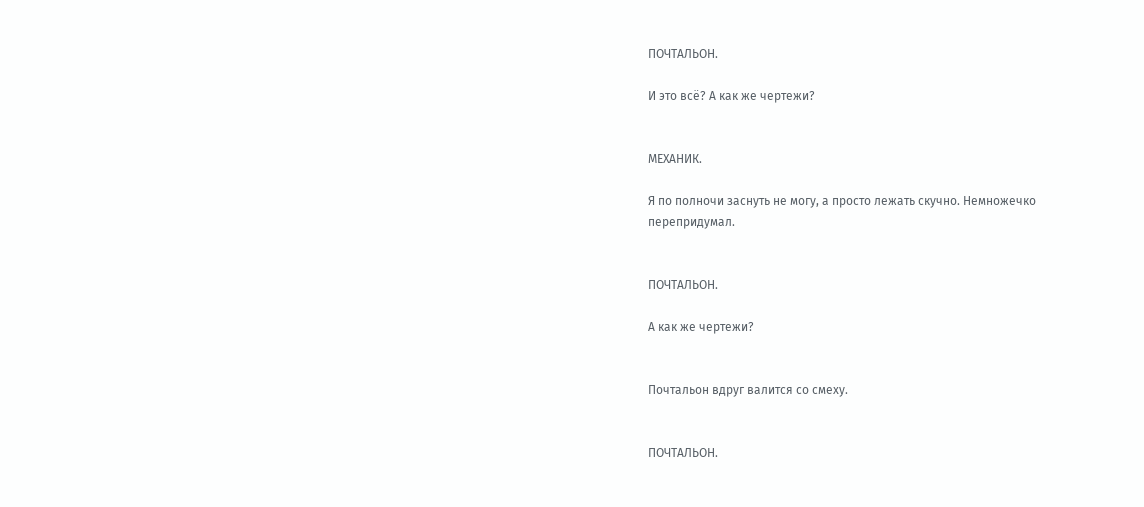ПОЧТАЛЬОН.

И это всё? А как же чертежи?


МЕХАНИК.

Я по полночи заснуть не могу, а просто лежать скучно. Немножечко перепридумал.


ПОЧТАЛЬОН.

А как же чертежи?


Почтальон вдруг валится со смеху.


ПОЧТАЛЬОН.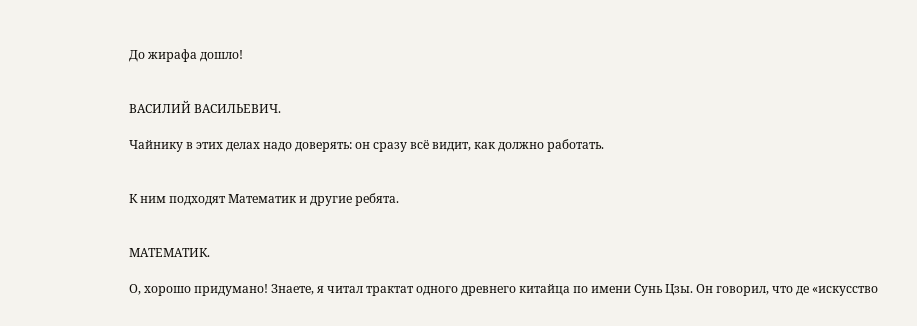До жирафа дошло!


ВАСИЛИЙ ВАСИЛЬЕВИЧ.

Чайнику в этих делах надо доверять: он сразу всё видит, как должно работать.


К ним подходят Математик и другие ребята.


МАТЕМАТИК.

О, хорошо придумано! Знаете, я читал трактат одного древнего китайца по имени Сунь Цзы. Он говорил, что де «искусство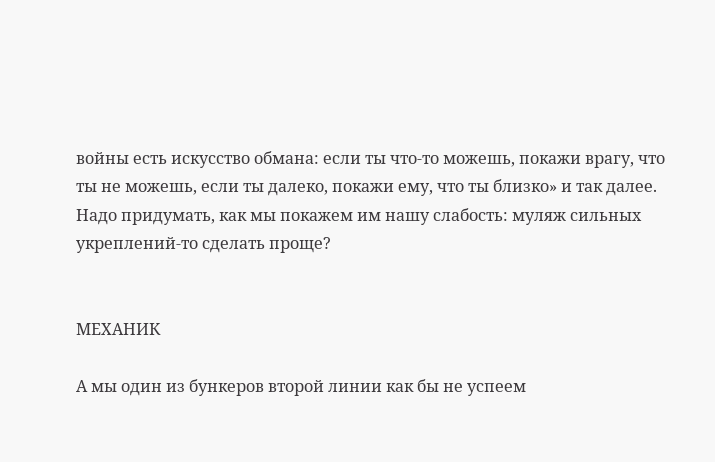войны есть искусство обмана: если ты что-то можешь, покажи врагу, что ты не можешь, если ты далеко, покажи ему, что ты близко» и так далее. Надо придумать, как мы покажем им нашу слабость: муляж сильных укреплений-то сделать проще?


МЕХАНИК

А мы один из бункеров второй линии как бы не успеем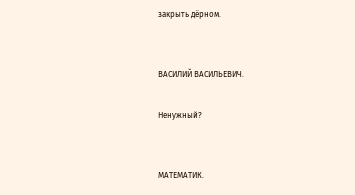закрыть дёрном.


ВАСИЛИЙ ВАСИЛЬЕВИЧ.

Ненужный?


МАТЕМАТИК.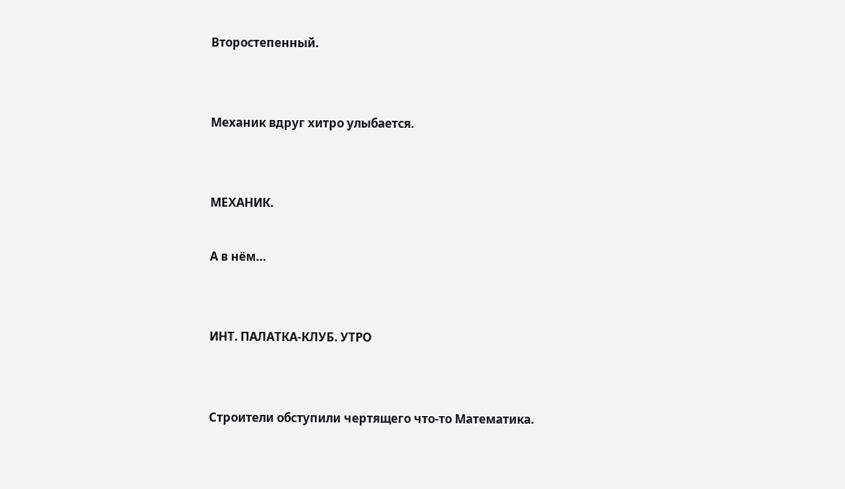Второстепенный.


Механик вдруг хитро улыбается.


МЕХАНИК.

А в нём…


ИНТ. ПАЛАТКА-КЛУБ. УТРО


Строители обступили чертящего что-то Математика.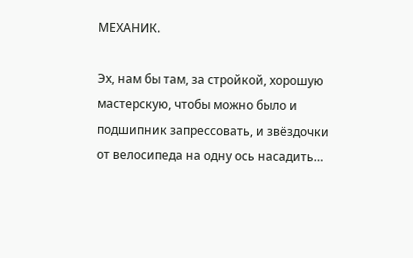МЕХАНИК.

Эх, нам бы там, за стройкой, хорошую мастерскую, чтобы можно было и подшипник запрессовать, и звёздочки от велосипеда на одну ось насадить…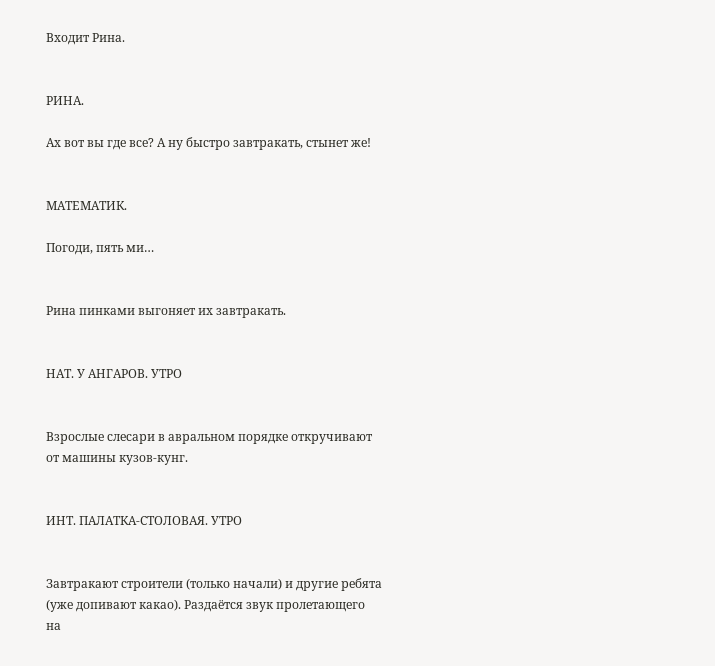Входит Рина.


РИНА.

Ах вот вы где все? А ну быстро завтракать, стынет же!


МАТЕМАТИК.

Погоди, пять ми…


Рина пинками выгоняет их завтракать.


НАТ. У АНГАРОВ. УТРО


Взрослые слесари в авральном порядке откручивают от машины кузов-кунг.


ИНТ. ПАЛАТКА-СТОЛОВАЯ. УТРО


Завтракают строители (только начали) и другие ребята (уже допивают какао). Раздаётся звук пролетающего на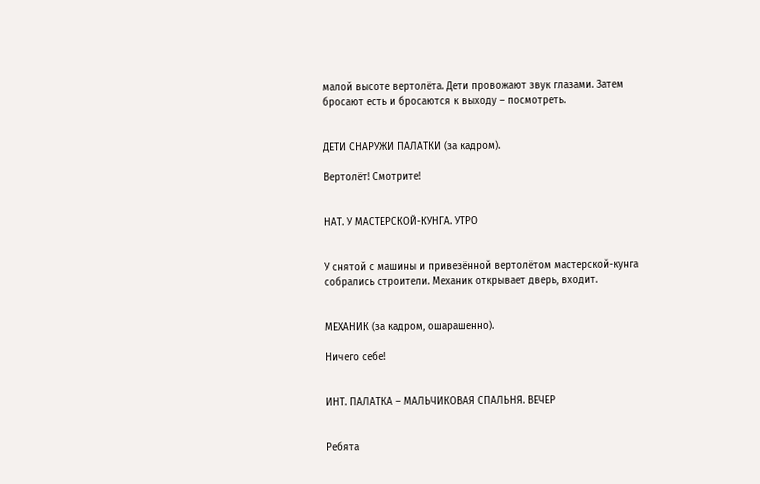малой высоте вертолёта. Дети провожают звук глазами. Затем бросают есть и бросаются к выходу – посмотреть.


ДЕТИ СНАРУЖИ ПАЛАТКИ (за кадром).

Вертолёт! Смотрите!


НАТ. У МАСТЕРСКОЙ-КУНГА. УТРО


У снятой с машины и привезённой вертолётом мастерской-кунга собрались строители. Механик открывает дверь, входит.


МЕХАНИК (за кадром, ошарашенно).

Ничего себе!


ИНТ. ПАЛАТКА – МАЛЬЧИКОВАЯ СПАЛЬНЯ. ВЕЧЕР


Ребята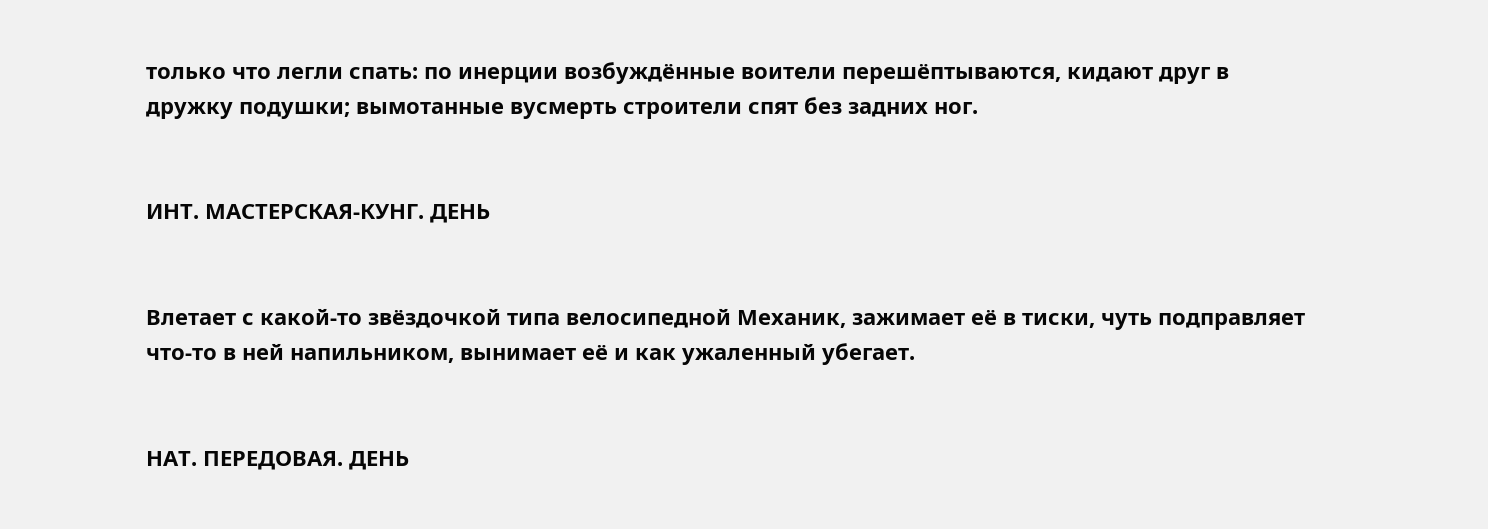только что легли спать: по инерции возбуждённые воители перешёптываются, кидают друг в дружку подушки; вымотанные вусмерть строители спят без задних ног.


ИНТ. МАСТЕРСКАЯ-КУНГ. ДЕНЬ


Влетает с какой-то звёздочкой типа велосипедной Механик, зажимает её в тиски, чуть подправляет что-то в ней напильником, вынимает её и как ужаленный убегает.


НАТ. ПЕРЕДОВАЯ. ДЕНЬ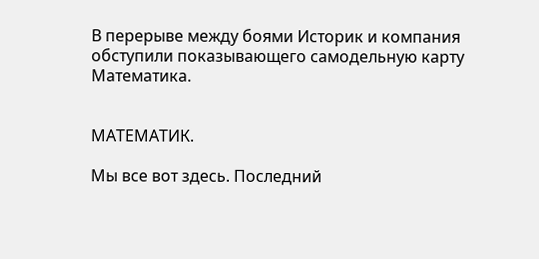В перерыве между боями Историк и компания обступили показывающего самодельную карту Математика.


МАТЕМАТИК.

Мы все вот здесь. Последний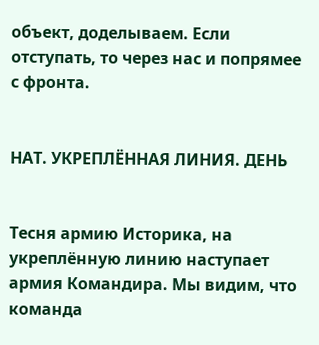объект, доделываем. Если отступать, то через нас и попрямее с фронта.


НАТ. УКРЕПЛЁННАЯ ЛИНИЯ. ДЕНЬ


Тесня армию Историка, на укреплённую линию наступает армия Командира. Мы видим, что команда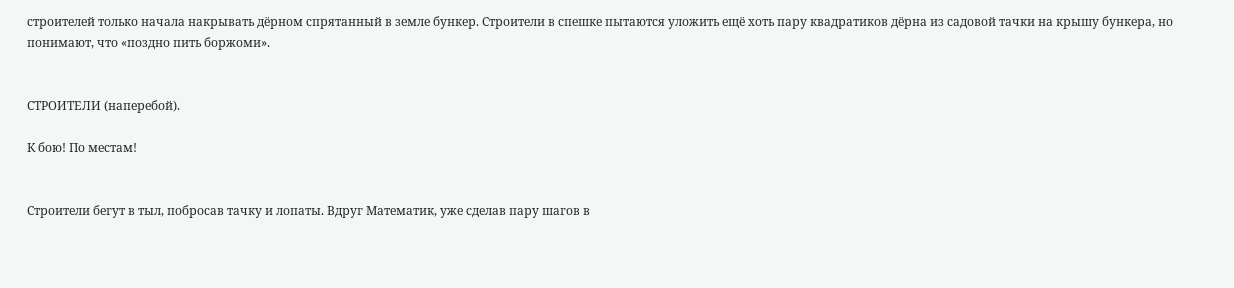строителей только начала накрывать дёрном спрятанный в земле бункер. Строители в спешке пытаются уложить ещё хоть пару квадратиков дёрна из садовой тачки на крышу бункера, но понимают, что «поздно пить боржоми».


СТРОИТЕЛИ (наперебой).

К бою! По местам!


Строители бегут в тыл, побросав тачку и лопаты. Вдруг Математик, уже сделав пару шагов в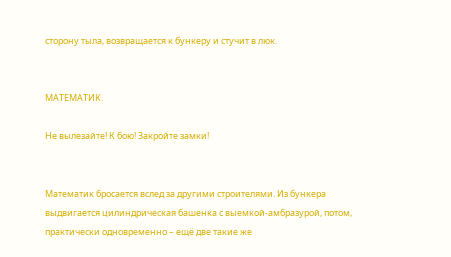сторону тыла, возвращается к бункеру и стучит в люк.


МАТЕМАТИК.

Не вылезайте! К бою! Закройте замки!


Математик бросается вслед за другими строителями. Из бункера выдвигается цилиндрическая башенка с выемкой-амбразурой, потом, практически одновременно – ещё две такие же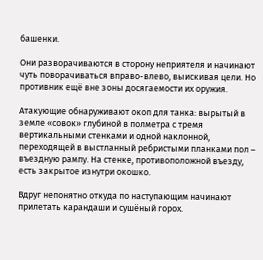башенки.

Они разворачиваются в сторону неприятеля и начинают чуть поворачиваться вправо-влево, выискивая цели. Но противник ещё вне зоны досягаемости их оружия.

Атакующие обнаруживают окоп для танка: вырытый в земле «совок» глубиной в полметра с тремя вертикальными стенками и одной наклонной, переходящей в выстланный ребристыми планками пол – въездную рампу. На стенке, противоположной въезду, есть закрытое изнутри окошко.

Вдруг непонятно откуда по наступающим начинают прилетать карандаши и сушёный горох.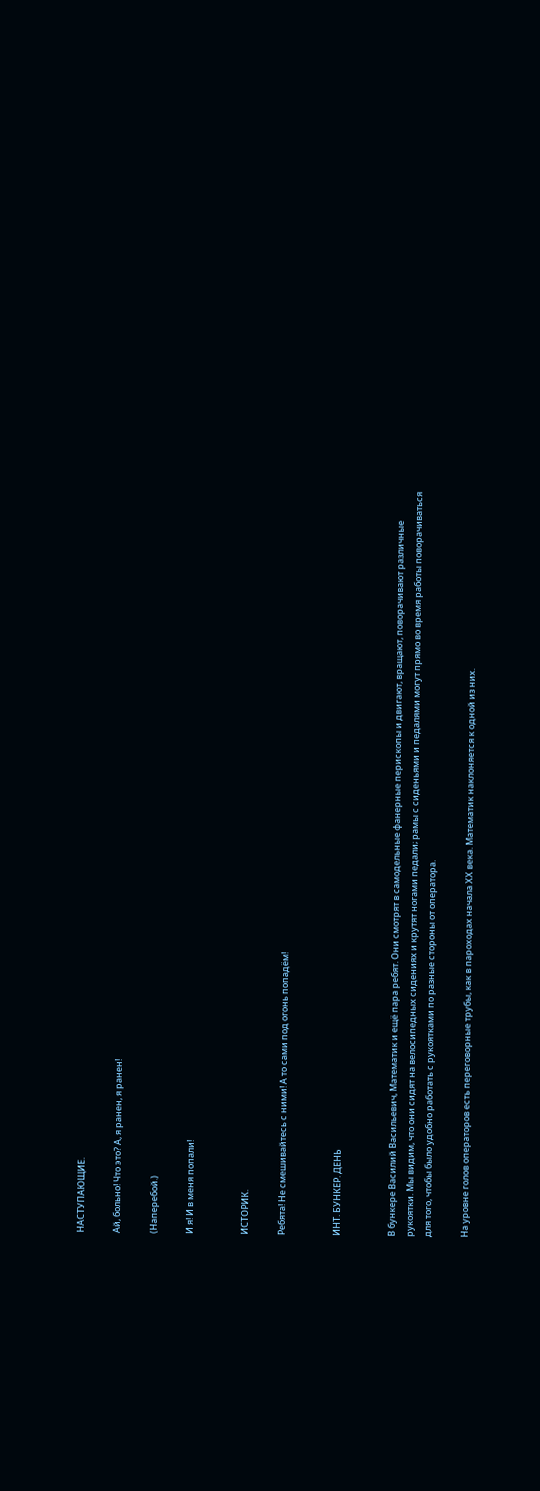НАСТУПАЮЩИЕ.

Ай, больно! Что это? А, я ранен, я ранен!

(Наперебой.)

И я! И в меня попали!


ИСТОРИК.

Ребята! Не смешивайтесь с ними! А то сами под огонь попадём!


ИНТ. БУНКЕР. ДЕНЬ


В бункере Василий Васильевич, Математик и ещё пара ребят. Они смотрят в самодельные фанерные перископы и двигают, вращают, поворачивают различные рукоятки. Мы видим, что они сидят на велосипедных сидениях и крутят ногами педали; рамы с сиденьями и педалями могут прямо во время работы поворачиваться для того, чтобы было удобно работать с рукоятками по разные стороны от оператора.

На уровне голов операторов есть переговорные трубы, как в пароходах начала ХХ века. Математик наклоняется к одной из них.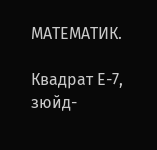МАТЕМАТИК.

Квадрат Е-7, зюйд-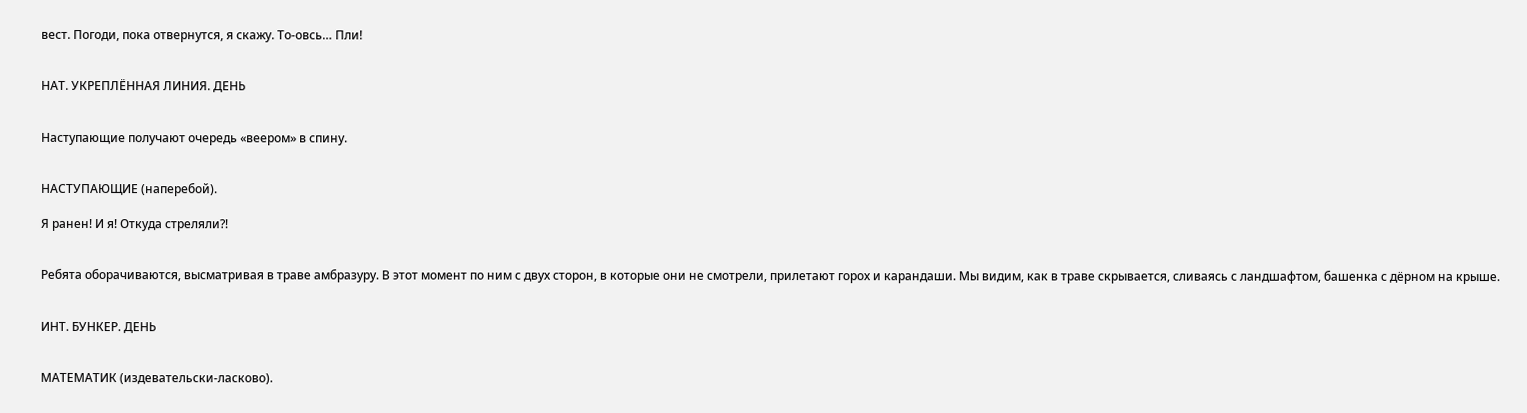вест. Погоди, пока отвернутся, я скажу. То-овсь… Пли!


НАТ. УКРЕПЛЁННАЯ ЛИНИЯ. ДЕНЬ


Наступающие получают очередь «веером» в спину.


НАСТУПАЮЩИЕ (наперебой).

Я ранен! И я! Откуда стреляли?!


Ребята оборачиваются, высматривая в траве амбразуру. В этот момент по ним с двух сторон, в которые они не смотрели, прилетают горох и карандаши. Мы видим, как в траве скрывается, сливаясь с ландшафтом, башенка с дёрном на крыше.


ИНТ. БУНКЕР. ДЕНЬ


МАТЕМАТИК (издевательски-ласково).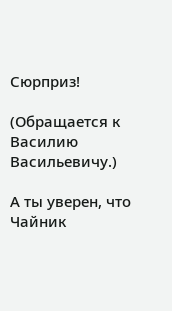Сюрприз!

(Обращается к Василию Васильевичу.)

А ты уверен, что Чайник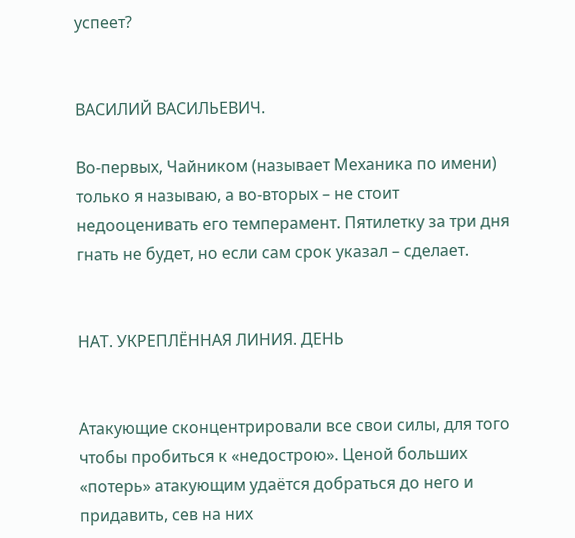успеет?


ВАСИЛИЙ ВАСИЛЬЕВИЧ.

Во-первых, Чайником (называет Механика по имени) только я называю, а во-вторых – не стоит недооценивать его темперамент. Пятилетку за три дня гнать не будет, но если сам срок указал – сделает.


НАТ. УКРЕПЛЁННАЯ ЛИНИЯ. ДЕНЬ


Атакующие сконцентрировали все свои силы, для того чтобы пробиться к «недострою». Ценой больших «потерь» атакующим удаётся добраться до него и придавить, сев на них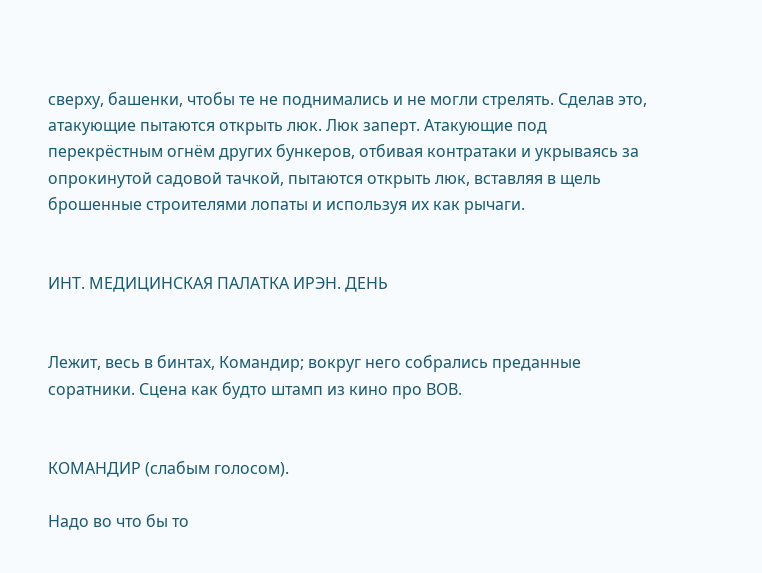сверху, башенки, чтобы те не поднимались и не могли стрелять. Сделав это, атакующие пытаются открыть люк. Люк заперт. Атакующие под перекрёстным огнём других бункеров, отбивая контратаки и укрываясь за опрокинутой садовой тачкой, пытаются открыть люк, вставляя в щель брошенные строителями лопаты и используя их как рычаги.


ИНТ. МЕДИЦИНСКАЯ ПАЛАТКА ИРЭН. ДЕНЬ


Лежит, весь в бинтах, Командир; вокруг него собрались преданные соратники. Сцена как будто штамп из кино про ВОВ.


КОМАНДИР (слабым голосом).

Надо во что бы то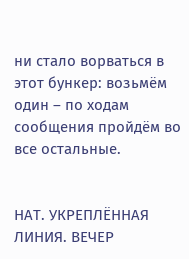ни стало ворваться в этот бункер: возьмём один – по ходам сообщения пройдём во все остальные.


НАТ. УКРЕПЛЁННАЯ ЛИНИЯ. ВЕЧЕР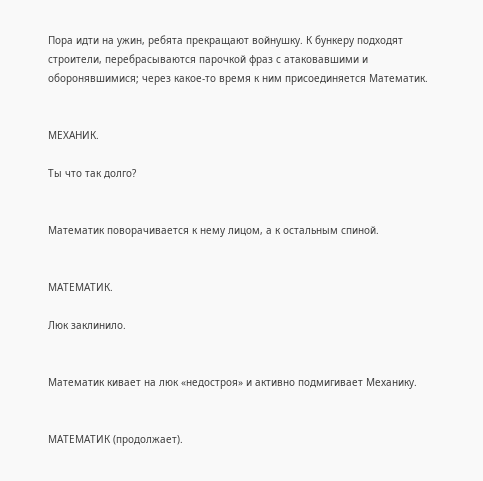Пора идти на ужин, ребята прекращают войнушку. К бункеру подходят строители, перебрасываются парочкой фраз с атаковавшими и оборонявшимися; через какое-то время к ним присоединяется Математик.


МЕХАНИК.

Ты что так долго?


Математик поворачивается к нему лицом, а к остальным спиной.


МАТЕМАТИК.

Люк заклинило.


Математик кивает на люк «недостроя» и активно подмигивает Механику.


МАТЕМАТИК (продолжает).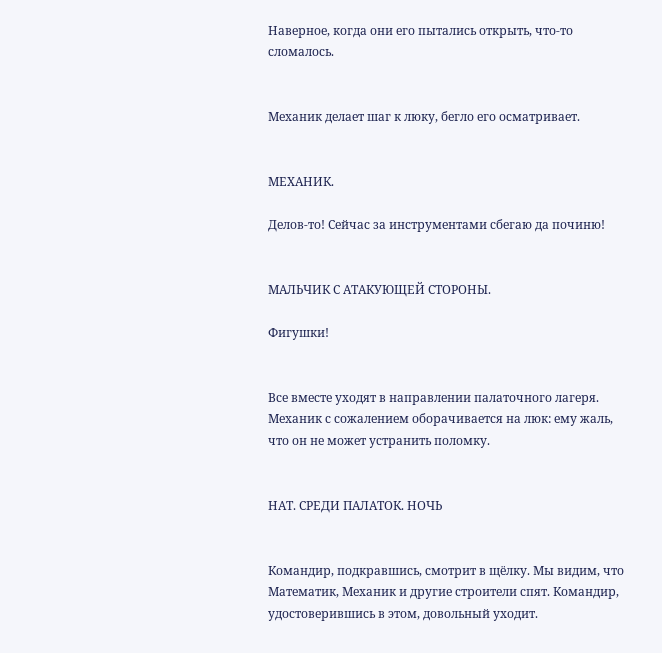Наверное, когда они его пытались открыть, что-то сломалось.


Механик делает шаг к люку, бегло его осматривает.


МЕХАНИК.

Делов-то! Сейчас за инструментами сбегаю да починю!


МАЛЬЧИК С АТАКУЮЩЕЙ СТОРОНЫ.

Фигушки!


Все вместе уходят в направлении палаточного лагеря. Механик с сожалением оборачивается на люк: ему жаль, что он не может устранить поломку.


НАТ. СРЕДИ ПАЛАТОК. НОЧЬ


Командир, подкравшись, смотрит в щёлку. Мы видим, что Математик, Механик и другие строители спят. Командир, удостоверившись в этом, довольный уходит.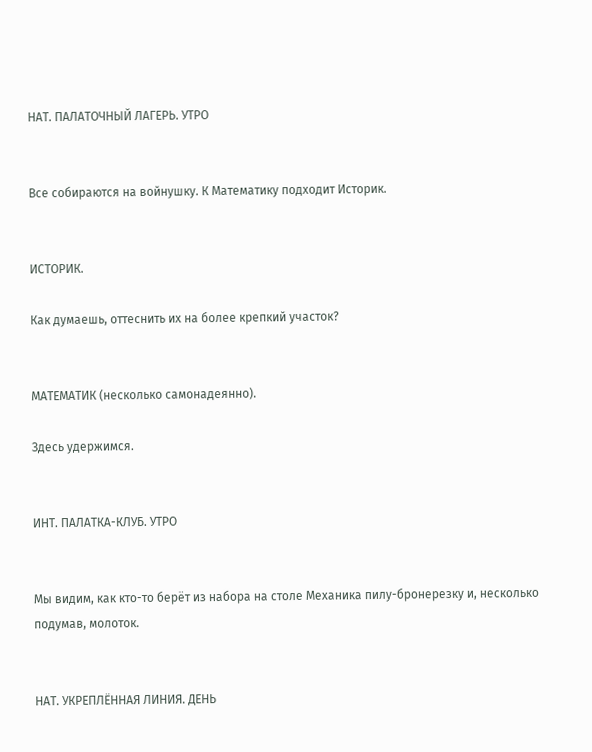НАТ. ПАЛАТОЧНЫЙ ЛАГЕРЬ. УТРО


Все собираются на войнушку. К Математику подходит Историк.


ИСТОРИК.

Как думаешь, оттеснить их на более крепкий участок?


МАТЕМАТИК (несколько самонадеянно).

Здесь удержимся.


ИНТ. ПАЛАТКА-КЛУБ. УТРО


Мы видим, как кто-то берёт из набора на столе Механика пилу-бронерезку и, несколько подумав, молоток.


НАТ. УКРЕПЛЁННАЯ ЛИНИЯ. ДЕНЬ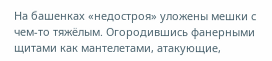На башенках «недостроя» уложены мешки с чем-то тяжёлым. Огородившись фанерными щитами как мантелетами, атакующие,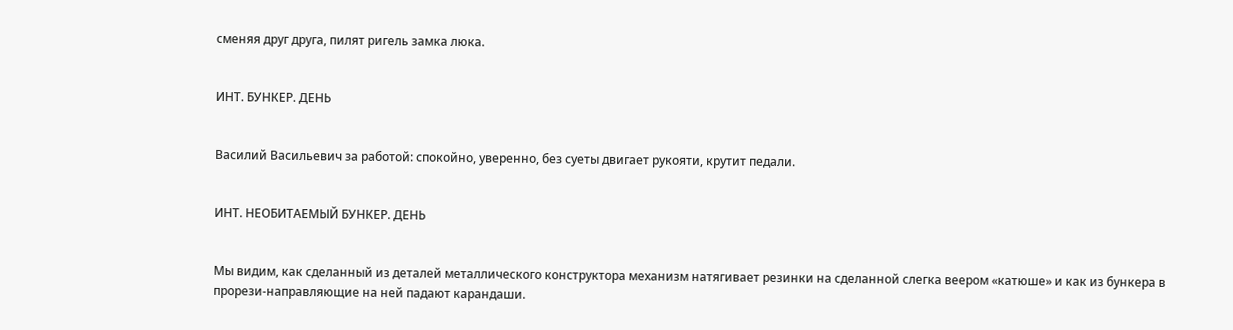сменяя друг друга, пилят ригель замка люка.


ИНТ. БУНКЕР. ДЕНЬ


Василий Васильевич за работой: спокойно, уверенно, без суеты двигает рукояти, крутит педали.


ИНТ. НЕОБИТАЕМЫЙ БУНКЕР. ДЕНЬ


Мы видим, как сделанный из деталей металлического конструктора механизм натягивает резинки на сделанной слегка веером «катюше» и как из бункера в прорези-направляющие на ней падают карандаши.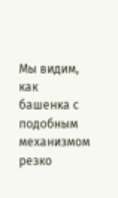Мы видим, как башенка с подобным механизмом резко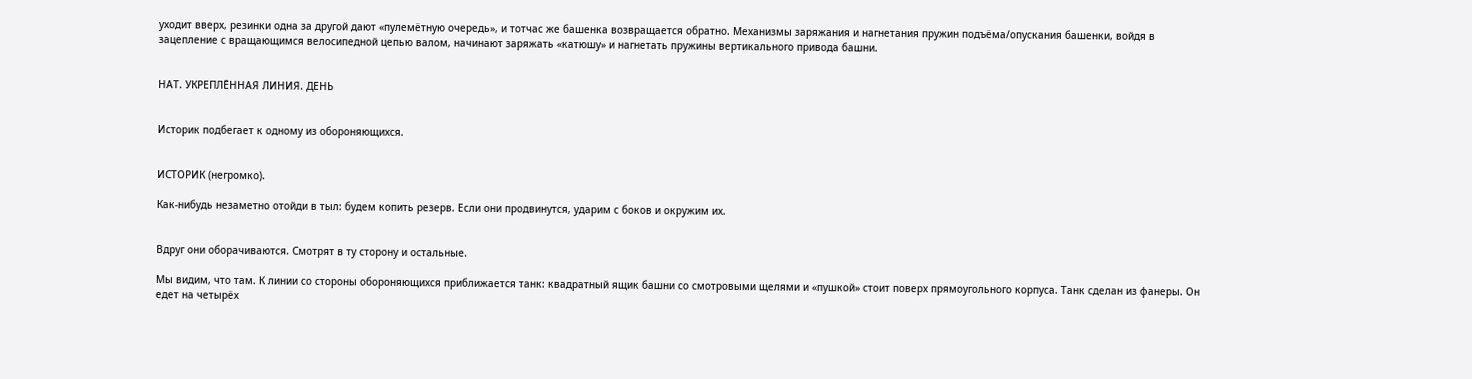уходит вверх, резинки одна за другой дают «пулемётную очередь», и тотчас же башенка возвращается обратно. Механизмы заряжания и нагнетания пружин подъёма/опускания башенки, войдя в зацепление с вращающимся велосипедной цепью валом, начинают заряжать «катюшу» и нагнетать пружины вертикального привода башни.


НАТ. УКРЕПЛЁННАЯ ЛИНИЯ. ДЕНЬ


Историк подбегает к одному из обороняющихся.


ИСТОРИК (негромко).

Как-нибудь незаметно отойди в тыл: будем копить резерв. Если они продвинутся, ударим с боков и окружим их.


Вдруг они оборачиваются. Смотрят в ту сторону и остальные.

Мы видим, что там. К линии со стороны обороняющихся приближается танк: квадратный ящик башни со смотровыми щелями и «пушкой» стоит поверх прямоугольного корпуса. Танк сделан из фанеры. Он едет на четырёх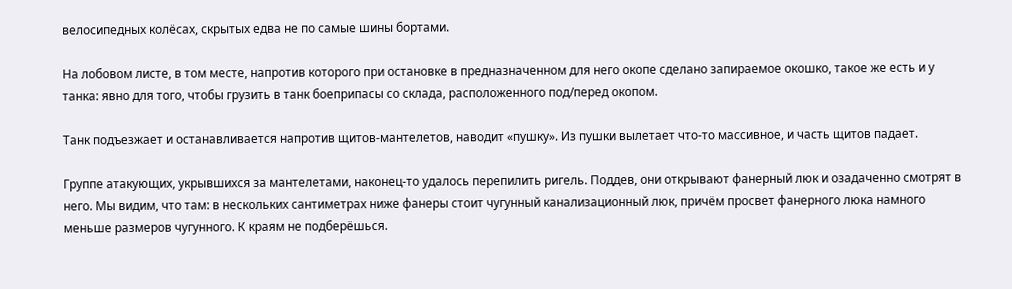велосипедных колёсах, скрытых едва не по самые шины бортами.

На лобовом листе, в том месте, напротив которого при остановке в предназначенном для него окопе сделано запираемое окошко, такое же есть и у танка: явно для того, чтобы грузить в танк боеприпасы со склада, расположенного под/перед окопом.

Танк подъезжает и останавливается напротив щитов-мантелетов, наводит «пушку». Из пушки вылетает что-то массивное, и часть щитов падает.

Группе атакующих, укрывшихся за мантелетами, наконец-то удалось перепилить ригель. Поддев, они открывают фанерный люк и озадаченно смотрят в него. Мы видим, что там: в нескольких сантиметрах ниже фанеры стоит чугунный канализационный люк, причём просвет фанерного люка намного меньше размеров чугунного. К краям не подберёшься.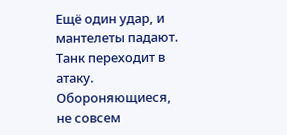Ещё один удар, и мантелеты падают. Танк переходит в атаку. Обороняющиеся, не совсем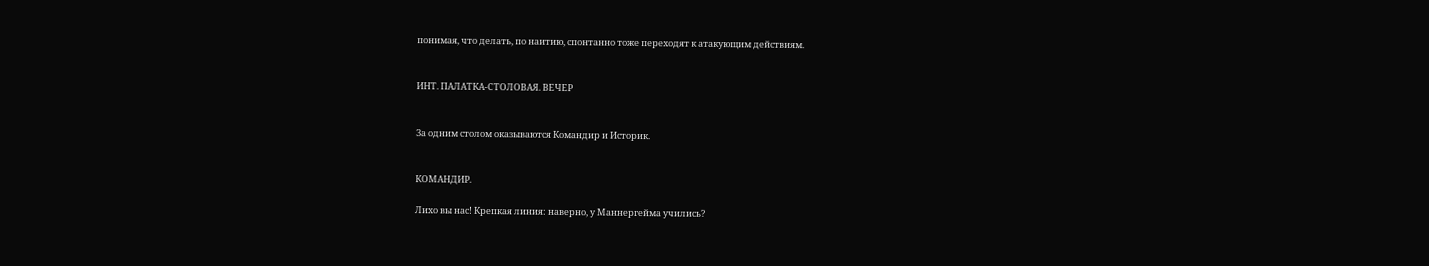понимая, что делать, по наитию, спонтанно тоже переходят к атакующим действиям.


ИНТ. ПАЛАТКА-СТОЛОВАЯ. ВЕЧЕР


За одним столом оказываются Командир и Историк.


КОМАНДИР.

Лихо вы нас! Крепкая линия: наверно, у Маннергейма учились?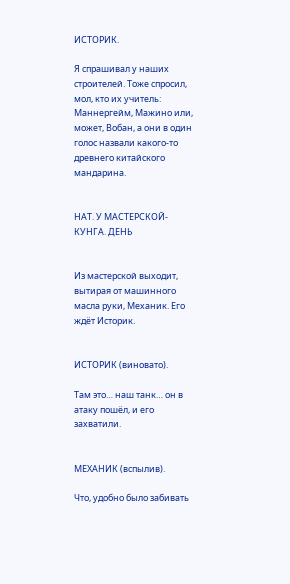ИСТОРИК.

Я спрашивал у наших строителей. Тоже спросил, мол, кто их учитель: Маннергейм, Мажино или, может, Вобан, а они в один голос назвали какого-то древнего китайского мандарина.


НАТ. У МАСТЕРСКОЙ-КУНГА. ДЕНЬ


Из мастерской выходит, вытирая от машинного масла руки, Механик. Его ждёт Историк.


ИСТОРИК (виновато).

Там это… наш танк… он в атаку пошёл, и его захватили.


МЕХАНИК (вспылив).

Что, удобно было забивать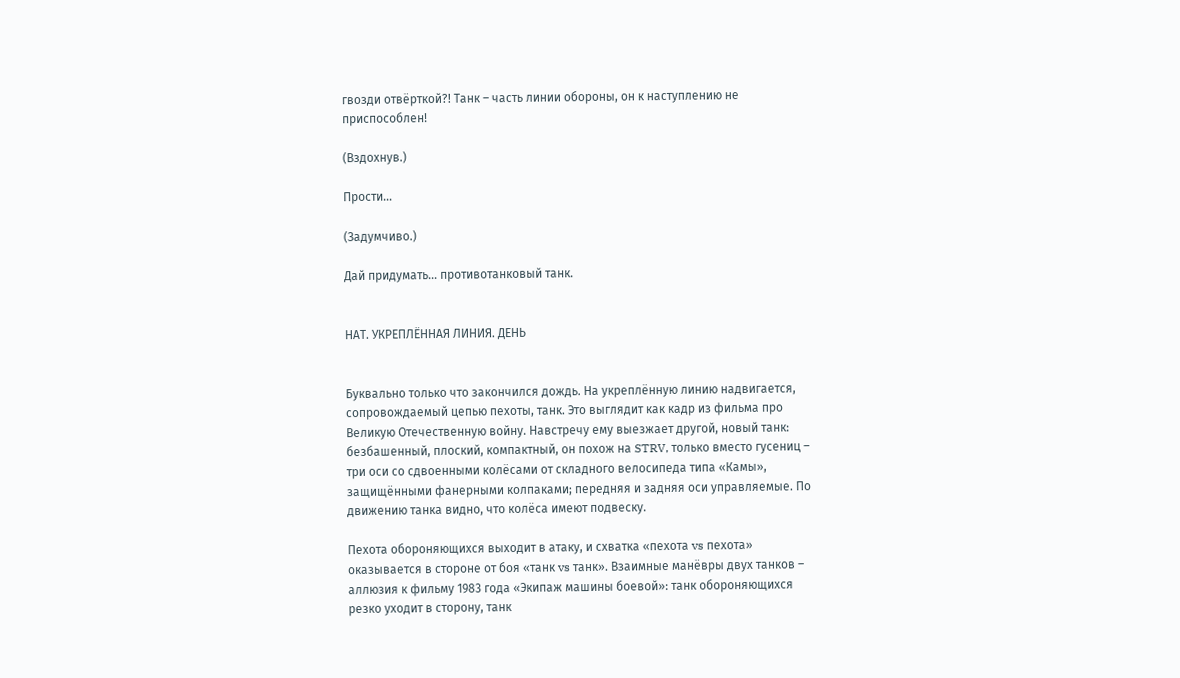гвозди отвёрткой?! Танк – часть линии обороны, он к наступлению не приспособлен!

(Вздохнув.)

Прости…

(Задумчиво.)

Дай придумать… противотанковый танк.


НАТ. УКРЕПЛЁННАЯ ЛИНИЯ. ДЕНЬ


Буквально только что закончился дождь. На укреплённую линию надвигается, сопровождаемый цепью пехоты, танк. Это выглядит как кадр из фильма про Великую Отечественную войну. Навстречу ему выезжает другой, новый танк: безбашенный, плоский, компактный, он похож на STRV, только вместо гусениц – три оси со сдвоенными колёсами от складного велосипеда типа «Камы», защищёнными фанерными колпаками; передняя и задняя оси управляемые. По движению танка видно, что колёса имеют подвеску.

Пехота обороняющихся выходит в атаку, и схватка «пехота vs пехота» оказывается в стороне от боя «танк vs танк». Взаимные манёвры двух танков – аллюзия к фильму 1983 года «Экипаж машины боевой»: танк обороняющихся резко уходит в сторону, танк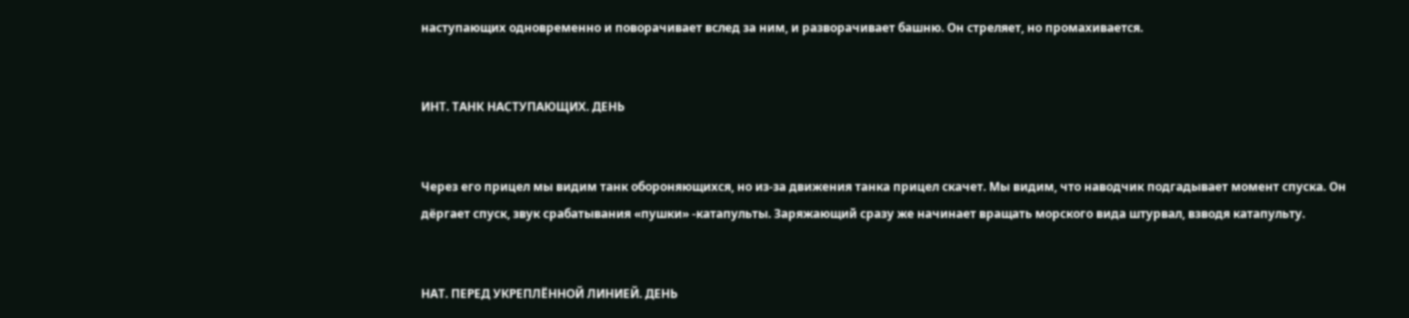наступающих одновременно и поворачивает вслед за ним, и разворачивает башню. Он стреляет, но промахивается.


ИНТ. ТАНК НАСТУПАЮЩИХ. ДЕНЬ


Через его прицел мы видим танк обороняющихся, но из-за движения танка прицел скачет. Мы видим, что наводчик подгадывает момент спуска. Он дёргает спуск, звук срабатывания «пушки» -катапульты. Заряжающий сразу же начинает вращать морского вида штурвал, взводя катапульту.


НАТ. ПЕРЕД УКРЕПЛЁННОЙ ЛИНИЕЙ. ДЕНЬ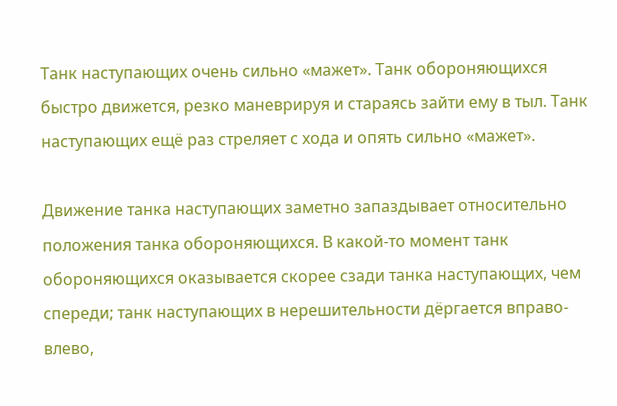Танк наступающих очень сильно «мажет». Танк обороняющихся быстро движется, резко маневрируя и стараясь зайти ему в тыл. Танк наступающих ещё раз стреляет с хода и опять сильно «мажет».

Движение танка наступающих заметно запаздывает относительно положения танка обороняющихся. В какой-то момент танк обороняющихся оказывается скорее сзади танка наступающих, чем спереди; танк наступающих в нерешительности дёргается вправо-влево,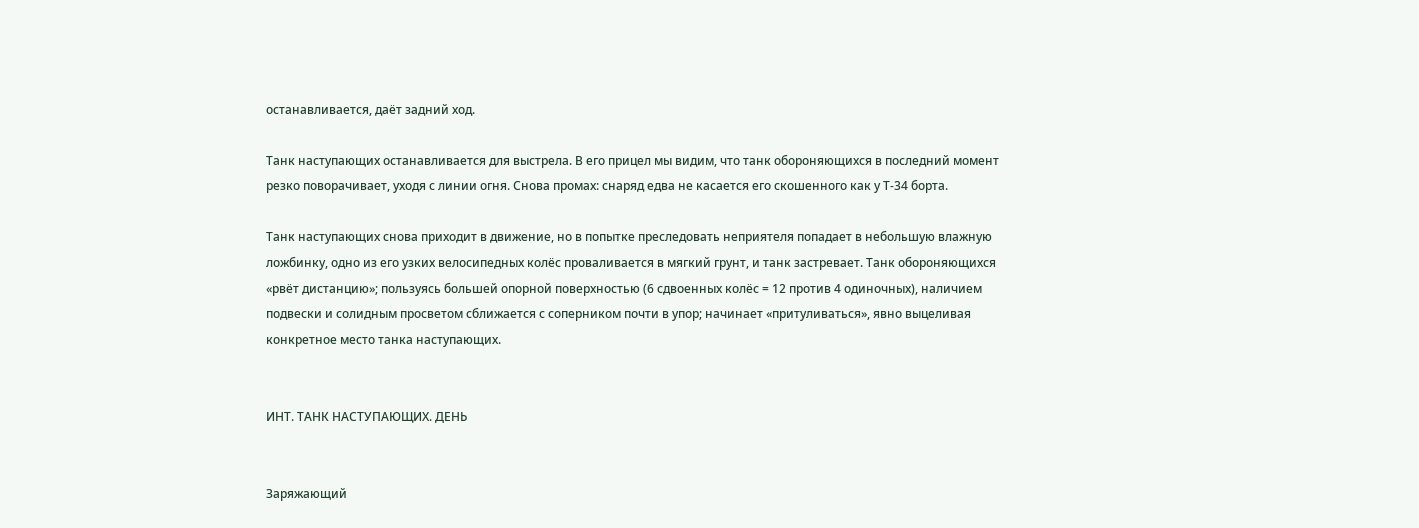останавливается, даёт задний ход.

Танк наступающих останавливается для выстрела. В его прицел мы видим, что танк обороняющихся в последний момент резко поворачивает, уходя с линии огня. Снова промах: снаряд едва не касается его скошенного как у Т-34 борта.

Танк наступающих снова приходит в движение, но в попытке преследовать неприятеля попадает в небольшую влажную ложбинку, одно из его узких велосипедных колёс проваливается в мягкий грунт, и танк застревает. Танк обороняющихся «рвёт дистанцию»; пользуясь большей опорной поверхностью (6 сдвоенных колёс = 12 против 4 одиночных), наличием подвески и солидным просветом сближается с соперником почти в упор; начинает «притуливаться», явно выцеливая конкретное место танка наступающих.


ИНТ. ТАНК НАСТУПАЮЩИХ. ДЕНЬ


Заряжающий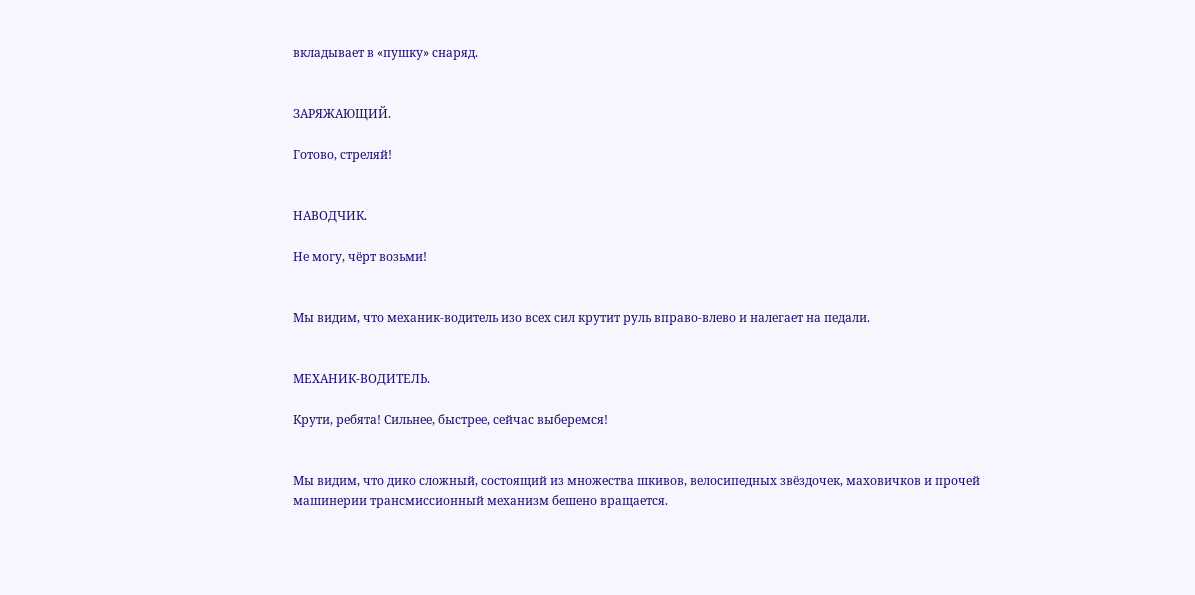вкладывает в «пушку» снаряд.


ЗАРЯЖАЮЩИЙ.

Готово, стреляй!


НАВОДЧИК.

Не могу, чёрт возьми!


Мы видим, что механик-водитель изо всех сил крутит руль вправо-влево и налегает на педали.


МЕХАНИК-ВОДИТЕЛЬ.

Крути, ребята! Сильнее, быстрее, сейчас выберемся!


Мы видим, что дико сложный, состоящий из множества шкивов, велосипедных звёздочек, маховичков и прочей машинерии трансмиссионный механизм бешено вращается.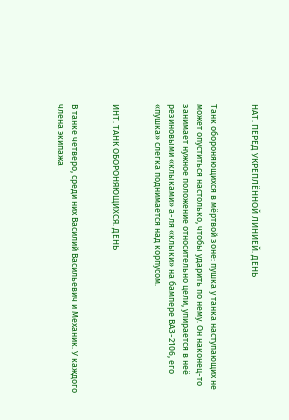НАТ. ПЕРЕД УКРЕПЛЁННОЙ ЛИНИЕЙ. ДЕНЬ


Танк обороняющихся в мёртвой зоне: пушка у танка наступающих не может опуститься настолько, чтобы ударить по нему. Он наконец-то занимает нужное положение относительно цели, упирается в неё резиновыми «клыками» а-ля «клыки» на бампере ВАЗ-2106, его «пушка» слегка поднимается над корпусом.


ИНТ. ТАНК ОБОРОНЯЮЩИХСЯ. ДЕНЬ


В танке четверо, среди них Василий Васильевич и Механик. У каждого члена экипажа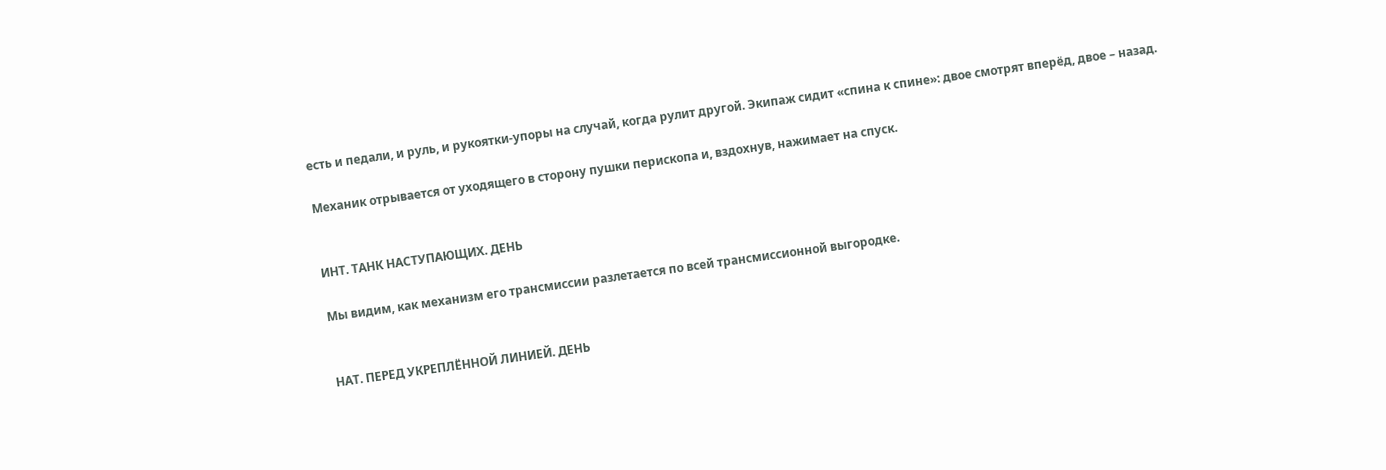есть и педали, и руль, и рукоятки-упоры на случай, когда рулит другой. Экипаж сидит «спина к спине»: двое смотрят вперёд, двое – назад.

Механик отрывается от уходящего в сторону пушки перископа и, вздохнув, нажимает на спуск.


ИНТ. ТАНК НАСТУПАЮЩИХ. ДЕНЬ

Мы видим, как механизм его трансмиссии разлетается по всей трансмиссионной выгородке.


НАТ. ПЕРЕД УКРЕПЛЁННОЙ ЛИНИЕЙ. ДЕНЬ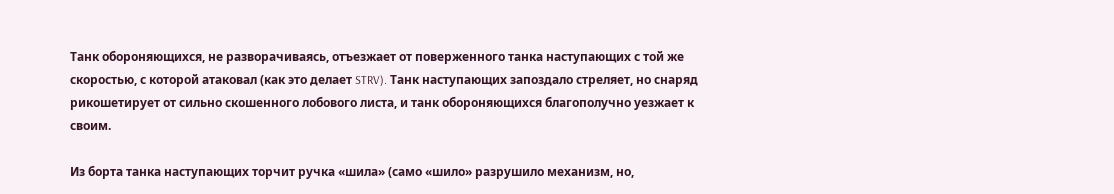Танк обороняющихся, не разворачиваясь, отъезжает от поверженного танка наступающих с той же скоростью, с которой атаковал (как это делает STRV). Танк наступающих запоздало стреляет, но снаряд рикошетирует от сильно скошенного лобового листа, и танк обороняющихся благополучно уезжает к своим.

Из борта танка наступающих торчит ручка «шила» (само «шило» разрушило механизм, но,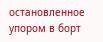остановленное упором в борт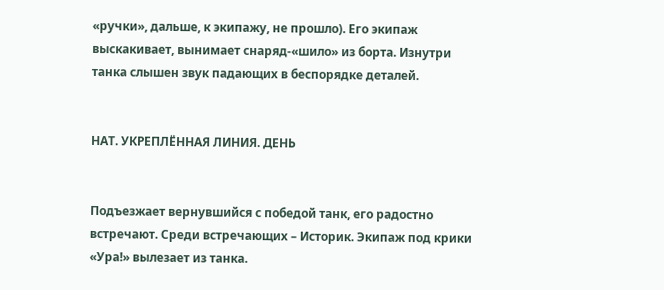«ручки», дальше, к экипажу, не прошло). Его экипаж выскакивает, вынимает снаряд-«шило» из борта. Изнутри танка слышен звук падающих в беспорядке деталей.


НАТ. УКРЕПЛЁННАЯ ЛИНИЯ. ДЕНЬ


Подъезжает вернувшийся с победой танк, его радостно встречают. Среди встречающих – Историк. Экипаж под крики «Ура!» вылезает из танка.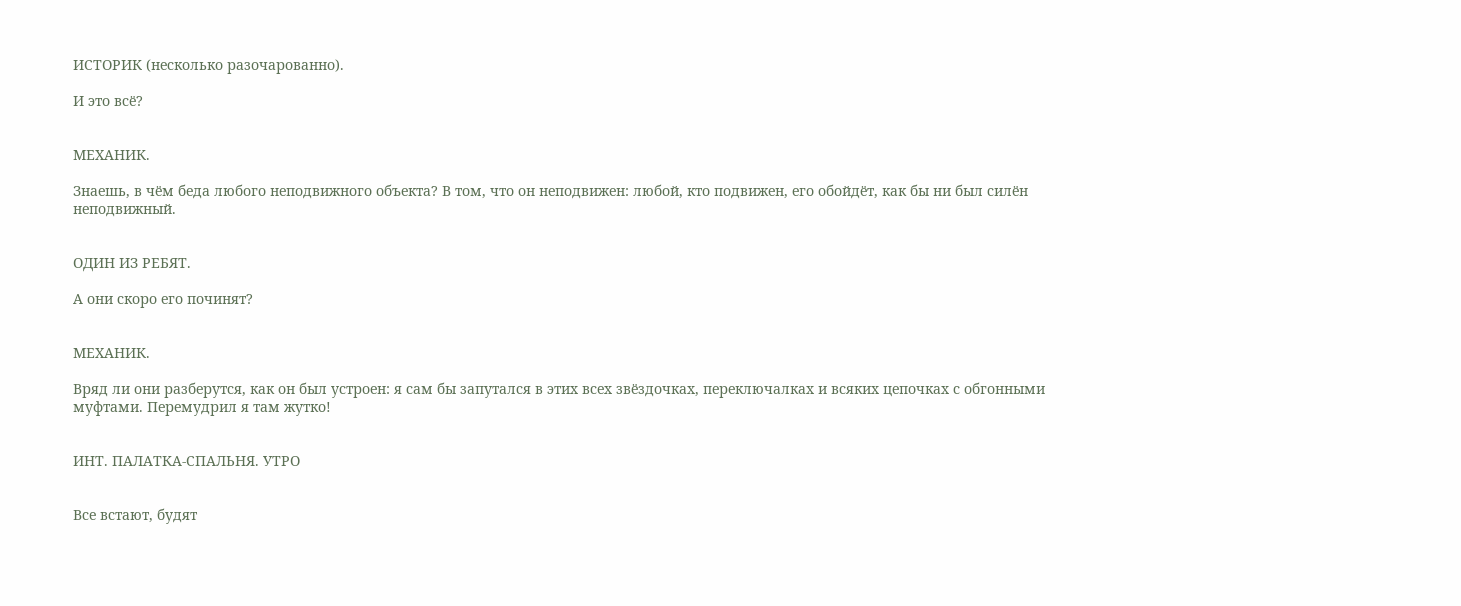ИСТОРИК (несколько разочарованно).

И это всё?


МЕХАНИК.

Знаешь, в чём беда любого неподвижного объекта? В том, что он неподвижен: любой, кто подвижен, его обойдёт, как бы ни был силён неподвижный.


ОДИН ИЗ РЕБЯТ.

А они скоро его починят?


МЕХАНИК.

Вряд ли они разберутся, как он был устроен: я сам бы запутался в этих всех звёздочках, переключалках и всяких цепочках с обгонными муфтами. Перемудрил я там жутко!


ИНТ. ПАЛАТКА-СПАЛЬНЯ. УТРО


Все встают, будят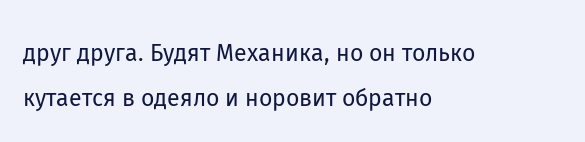друг друга. Будят Механика, но он только кутается в одеяло и норовит обратно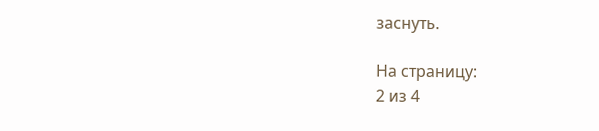заснуть.

На страницу:
2 из 4